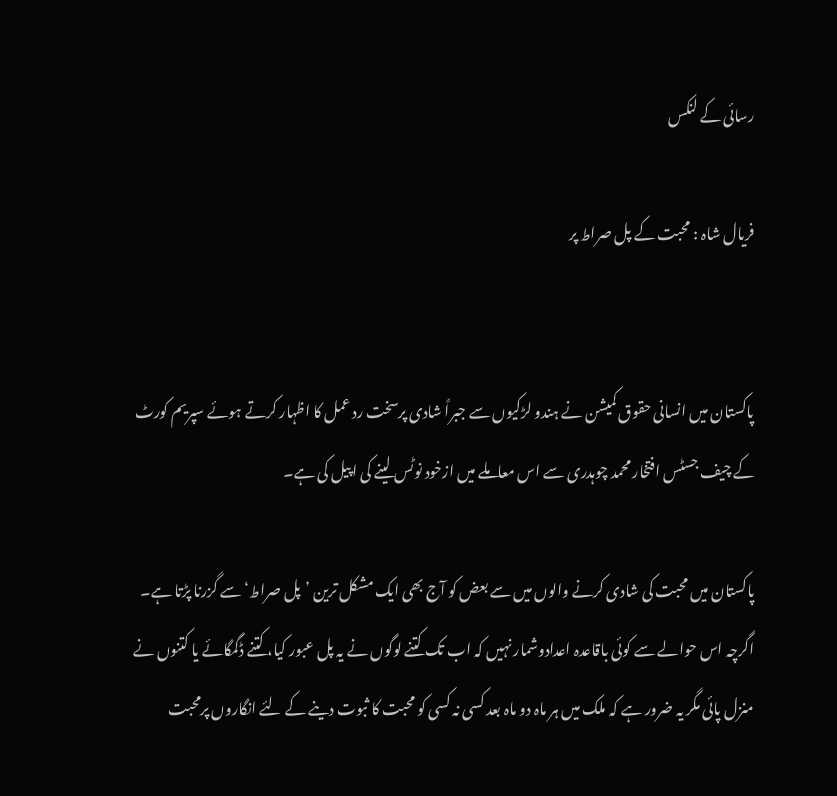رسائی کے لنکس

فریال شاہ : محبت کے پل صراط پر


پاکستان میں انسانی حقوق کمیشن نے ہندو لڑکیوں سے جبراً شادی پرسخت رد عمل کا اظہار کرتے ہوئے سپریم کورٹ کے چیف جسٹس افتخار محمد چوہدری سے اس معاملے میں ازخود نوٹس لینے کی اپیل کی ہے۔

پاکستان میں محبت کی شادی کرنے والوں میں سے بعض کو آج بھی ایک مشکل ترین ’پل صراط‘ سے گزرنا پڑتا ہے۔ اگرچہ اس حوالے سے کوئی باقاعدہ اعدادوشمار نہیں کہ اب تک کتنے لوگوں نے یہ پل عبور کیا، کتنے ڈگمگائے یا کتنوں نے منزل پائی مگر یہ ضرور ہے کہ ملک میں ہر ماہ دو ماہ بعد کسی نہ کسی کو محبت کا ثبوت دینے کے لئے انگاروں پرمحبت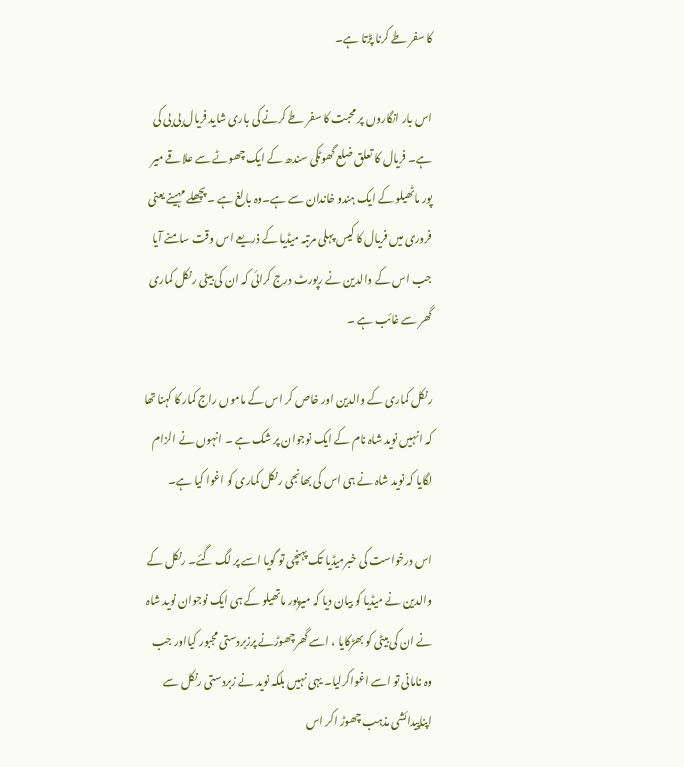کا سفر طے کرنا پڑتا ہے۔

اس بار انگاروں پر محبت کا سفر طے کرنے کی باری شاید فریال بی بی کی ہے۔ فریال کا تعلق ضلع گھوٹکی سندھ کے ایک چھوٹے سے علاقے میر پور ماٹھیلو کے ایک ہندو خاندان سے ہے۔وہ بالغ ہے ۔ پچھلے مہینے یعنی فروری میں فریال کا کیس پہلی مرتبہ میڈیا کے ذریعے اس وقت سامنے آیا جب اس کے والدین نے رپورٹ درج کرائی کہ ان کی بیٹی رنکل کماری گھر سے غائب ہے ۔

رنکل کماری کے والدین اور خاص کر اس کے ماموں راج کمار کا کہنا تھا کہ انہیں نوید شاہ نام کے ایک نوجوان پر شک ہے ۔ انہوں نے الزام لگایا کہ نوید شاہ نے ہی اس کی بھانجی رنکل کماری کو اغوا کیا ہے۔

اس درخواست کی خبرمیڈیا تک پہنچی تو گویا اسے پر لگ گئے۔ رنکل کے والدین نے میڈیا کو بیان دیا کہ میرپور ماتھیلو کے ہی ایک نوجوان نوید شاہ نے ان کی بیٹی کو بھڑکایا ، اسے گھرچھوڑنے پرزبردستی مجبور کیااور جب وہ نامانی تو اسے اغواکرلیا۔ یہی نہیں بلکہ نوید نے زبردستی رنکل سے اپناپیدائشی مذہب چھوڑ اکر اس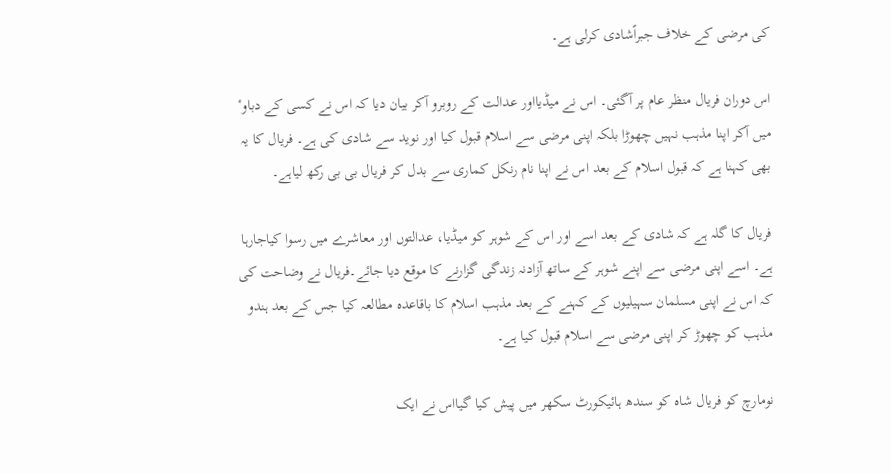کی مرضی کے خلاف جبراًشادی کرلی ہے۔

اس دوران فریال منظر عام پر آگئی۔ اس نے میڈیااور عدالت کے روبرو آکر بیان دیا کہ اس نے کسی کے دباوٴ میں آکر اپنا مذہب نہیں چھوڑا بلکہ اپنی مرضی سے اسلام قبول کیا اور نوید سے شادی کی ہے۔ فریال کا یہ بھی کہنا ہے کہ قبول اسلام کے بعد اس نے اپنا نام رنکل کماری سے بدل کر فریال بی بی رکھ لیاہے۔

فریال کا گلہ ہے کہ شادی کے بعد اسے اور اس کے شوہر کو میڈیا، عدالتوں اور معاشرے میں رسوا کیاجارہا ہے۔ اسے اپنی مرضی سے اپنے شوہر کے ساتھ آزادنہ زندگی گزارنے کا موقع دیا جائے۔فریال نے وضاحت کی کہ اس نے اپنی مسلمان سہیلیوں کے کہنے کے بعد مذہب اسلام کا باقاعدہ مطالعہ کیا جس کے بعد ہندو مذہب کو چھوڑ کر اپنی مرضی سے اسلام قبول کیا ہے۔

نومارچ کو فریال شاہ کو سندھ ہائیکورٹ سکھر میں پیش کیا گیااس نے ایک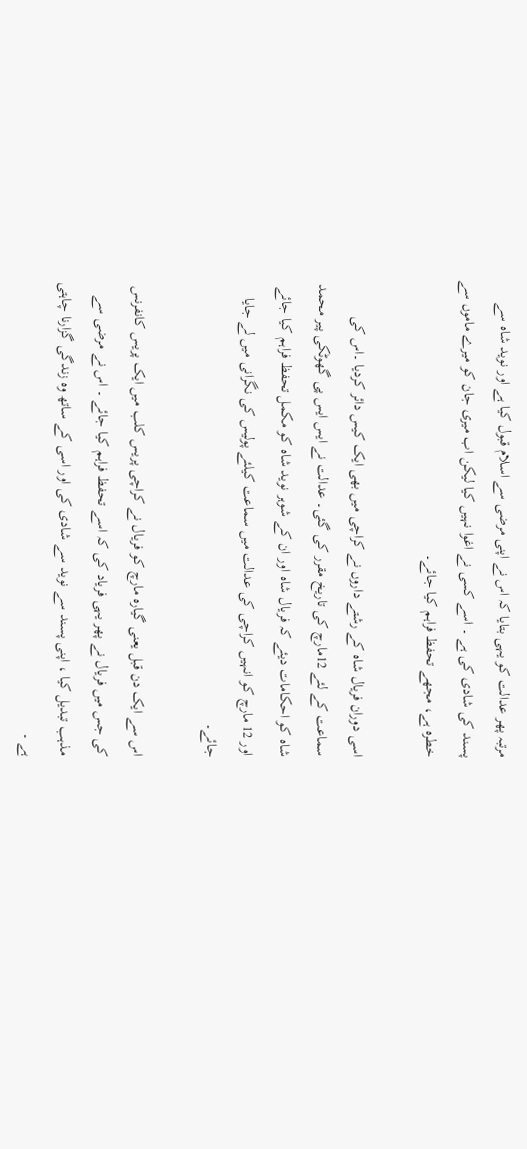مرتبہ پھر عدالت کو یہی بتایا کہ اس نے اپنی مرضی سے اسلام قبول کیا ہے اور نوید شاہ سے پسند کی شادی کی ہے ۔ اسے کسی نے اغوا نہیں کیا لیکن اب میری جان کو میرے ماموں سے خطرہ ہے، مجھے تحفظ فراہم کیا جائے۔

اسی دوران فریال شاہ کے رشتے داروں نے کراچی میں بھی ایک کیس دائر کردیا ۔اس کی سماعت کے لئے 12مارچ کی تاریخ مقرر کی گئی۔ عدالت نے ایس ایس پی گھوٹکی پیر محمد شاہ کو احکامات دیئے کہ فریال شاہ اور ان کے شوہر نوید شاہ کو مکمل تحفظ فراہم کیا جائے اور 12 مارچ کو انہیں کراچی کی عدالت میں سماعت کیلئے پولیس کی نگرانی میں لے جایا جائے۔

اس سے ایک دن قبل یعنی گیارہ مارچ کو فریال نے کراچی پریس کلب میں ایک پریس کانفرنس کی جس میں فریال نے پھر یہی فریاد کی کہ اسے تحفظ فراہم کیا جائے ۔ اس نے مرضی سے مذہب تبدیل کیا ، اپنی پسند سے نوید سے شادی کی اور اسی کے ساتھ وہ زندگی گزارنا چاہتی ہے ۔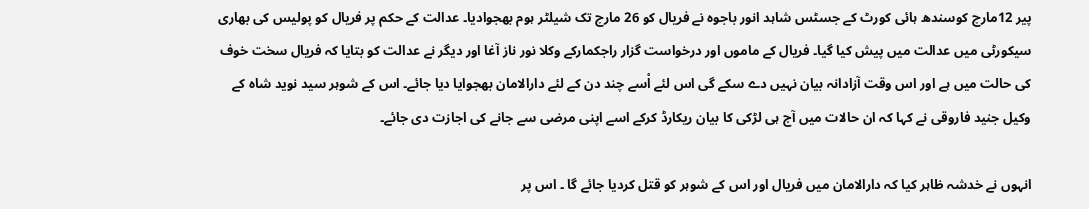پیر 12مارچ کوسندھ ہائی کورٹ کے جسٹس شاہد انور باجوہ نے فریال کو 26 مارچ تک شیلٹر ہوم بھجوادیا۔ عدالت کے حکم پر فریال کو پولیس کی بھاری سیکورٹی میں عدالت میں پیش کیا گیا۔ فریال کے ماموں اور درخواست گزار راجکمارکے وکلا نور ناز آغا اور دیگر نے عدالت کو بتایا کہ فریال سخت خوف کی حالت میں ہے اور اس وقت آزادانہ بیان نہیں دے سکے گی اس لئے اْسے چند دن کے لئے دارالامان بھجوایا دیا جائے۔ اس کے شوہر سید نوید شاہ کے وکیل جنید فاروقی نے کہا کہ ان حالات میں آج ہی لڑکی کا بیان ریکارڈ کرکے اسے اپنی مرضی سے جانے کی اجازت دی جائے۔

انہوں نے خدشہ ظاہر کیا کہ دارالامان میں فریال اور اس کے شوہر کو قتل کردیا جائے گا ۔ اس پر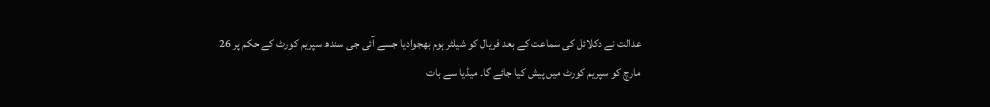عدالت نے دکلائل کی سماعت کے بعد فریال کو شیلٹر ہوم بھجوادیا جسے آئی جی سندھ سپریم کورٹ کے حکم پر 26 مارچ کو سپریم کورٹ میں پیش کیا جائے گا۔ میڈیا سے بات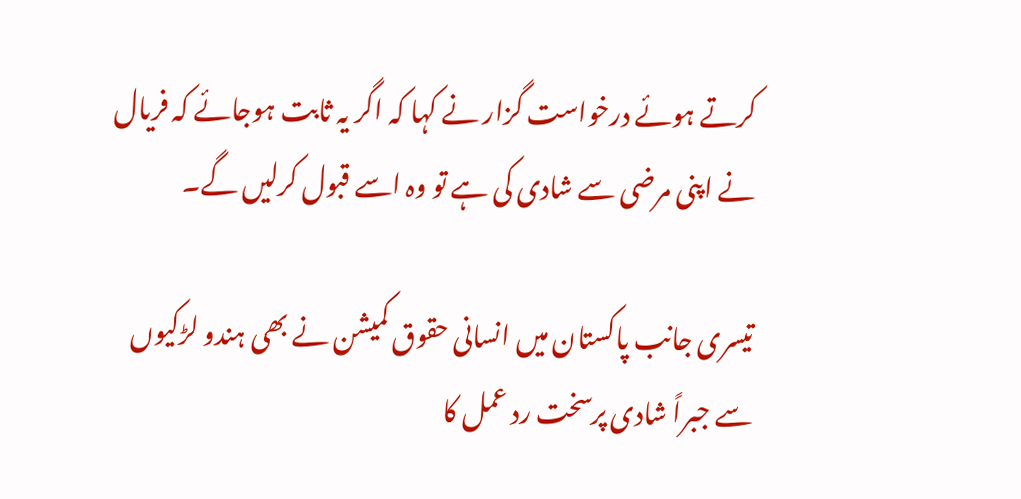کرتے ہوئے درخواست گزار نے کہا کہ اگر یہ ثابت ہوجائے کہ فریال نے اپنی مرضی سے شادی کی ہے تو وہ اسے قبول کرلیں گے۔

تیسری جانب پاکستان میں انسانی حقوق کمیشن نے بھی ہندو لڑکیوں سے جبراً شادی پرسخت رد عمل کا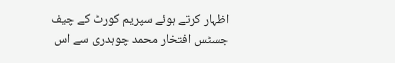اظہار کرتے ہوئے سپریم کورٹ کے چیف جسٹس افتخار محمد چوہدری سے اس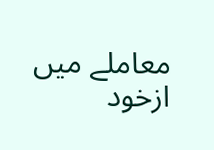معاملے میں ازخود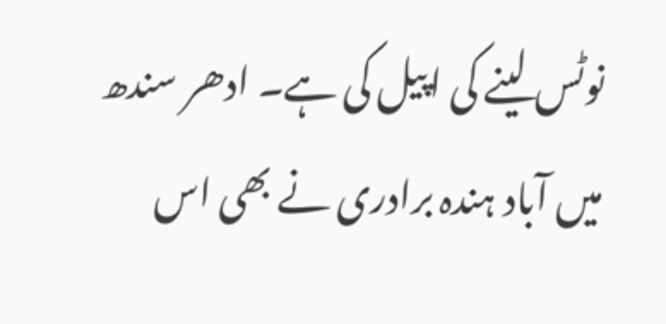نوٹس لینے کی اپیل کی ہے۔ ادھر سندھ میں آباد ہندہ برادری نے بھی اس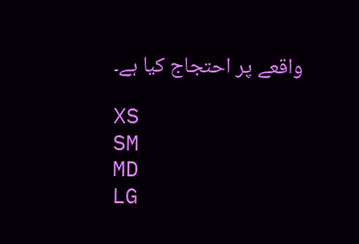واقعے پر احتجاج کیا ہے۔

XS
SM
MD
LG